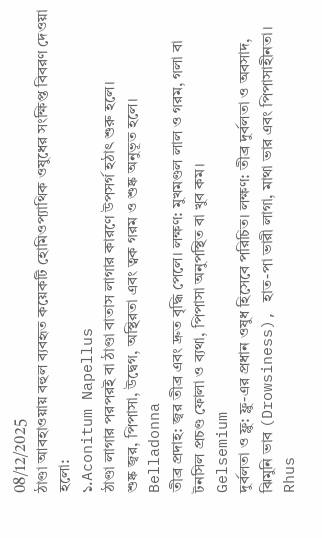08/12/2025
ঠাণ্ডা আবহাওয়ায় বহুল ব্যবহৃত কয়েকটি হোমিওপ্যাথিক ওষুধের সংক্ষিপ্ত বিবরণ দেওয়া হলো:
১.Aconitum Napellus
ঠাণ্ডা লাগার পরপরই বা ঠাণ্ডা বাতাস লাগার কারণে উপসর্গ হঠাৎ শুরু হলে।
শুষ্ক জ্বর, পিপাসা, উদ্বেগ, অস্থিরতা এবং ত্বক গরম ও শুষ্ক অনুভূত হলে।
Belladonna
তীব্র প্রদাহ: জ্বর তীব্র এবং দ্রুত বৃদ্ধি পেলে। লক্ষণ: মুখমণ্ডল লাল ও গরম, গলা বা টনসিল প্রচণ্ড ফোলা ও ব্যথা, পিপাসা অনুপস্থিত বা খুব কম।
Gelsemium
দুর্বলতা ও ফ্লু: ফ্লু-এর প্রধান ওষুধ হিসেবে পরিচিত। লক্ষণ: তীব্র দুর্বলতা ও অবসাদ, ঝিমুনি ভাব (Drowsiness), হাত-পা ভারী লাগা, মাথা ভার এবং পিপাসাহীনতা।
Rhus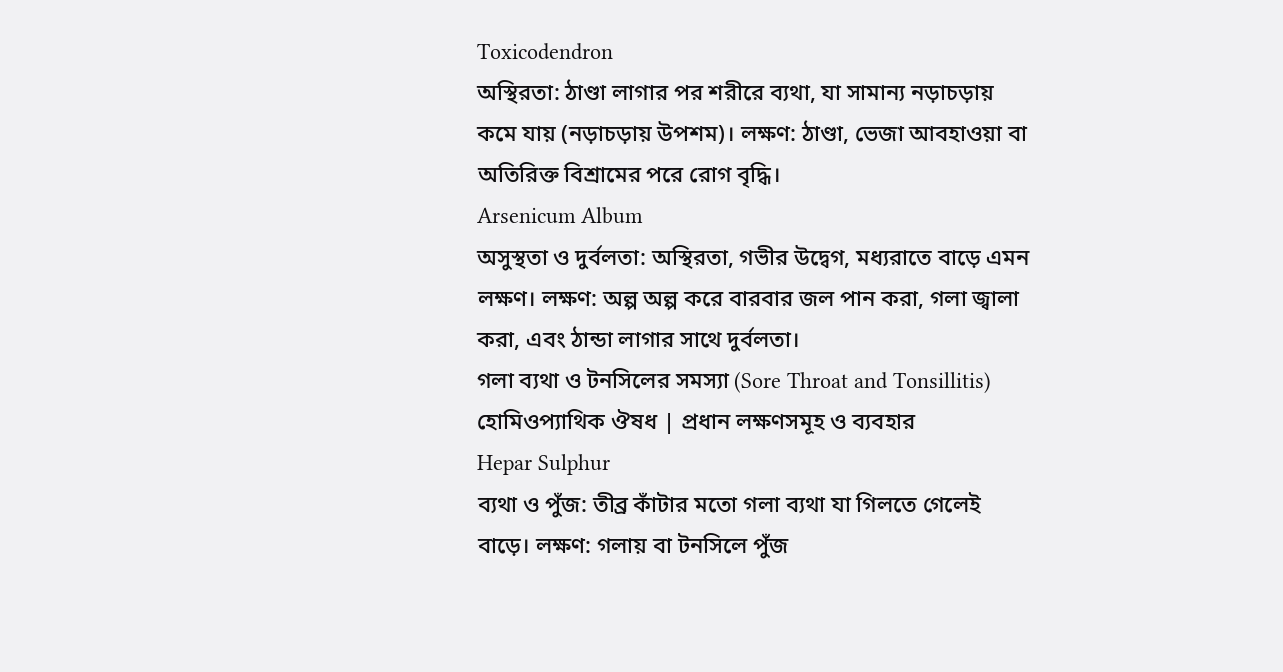Toxicodendron
অস্থিরতা: ঠাণ্ডা লাগার পর শরীরে ব্যথা, যা সামান্য নড়াচড়ায় কমে যায় (নড়াচড়ায় উপশম)। লক্ষণ: ঠাণ্ডা, ভেজা আবহাওয়া বা অতিরিক্ত বিশ্রামের পরে রোগ বৃদ্ধি।
Arsenicum Album
অসুস্থতা ও দুর্বলতা: অস্থিরতা, গভীর উদ্বেগ, মধ্যরাতে বাড়ে এমন লক্ষণ। লক্ষণ: অল্প অল্প করে বারবার জল পান করা, গলা জ্বালা করা, এবং ঠান্ডা লাগার সাথে দুর্বলতা।
গলা ব্যথা ও টনসিলের সমস্যা (Sore Throat and Tonsillitis)
হোমিওপ্যাথিক ঔষধ | প্রধান লক্ষণসমূহ ও ব্যবহার
Hepar Sulphur
ব্যথা ও পুঁজ: তীব্র কাঁটার মতো গলা ব্যথা যা গিলতে গেলেই বাড়ে। লক্ষণ: গলায় বা টনসিলে পুঁজ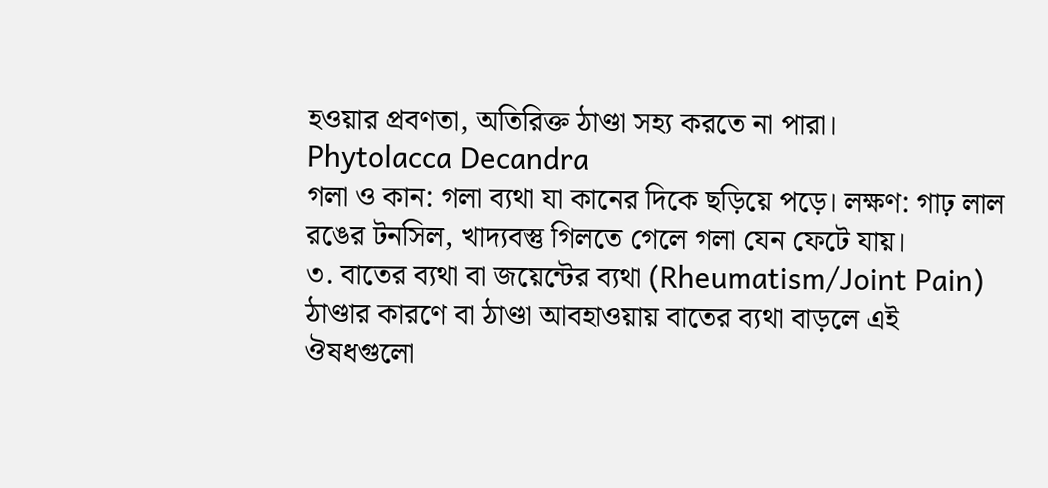হওয়ার প্রবণতা, অতিরিক্ত ঠাণ্ডা সহ্য করতে না পারা।
Phytolacca Decandra
গলা ও কান: গলা ব্যথা যা কানের দিকে ছড়িয়ে পড়ে। লক্ষণ: গাঢ় লাল রঙের টনসিল, খাদ্যবস্তু গিলতে গেলে গলা যেন ফেটে যায়।
৩. বাতের ব্যথা বা জয়েন্টের ব্যথা (Rheumatism/Joint Pain)
ঠাণ্ডার কারণে বা ঠাণ্ডা আবহাওয়ায় বাতের ব্যথা বাড়লে এই ঔষধগুলো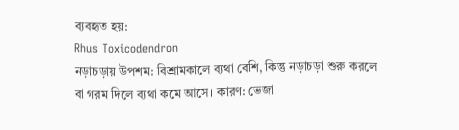ব্যবহৃত হয়:
Rhus Toxicodendron
নড়াচড়ায় উপশম: বিশ্রামকালে ব্যথা বেশি, কিন্তু নড়াচড়া শুরু করলে বা গরম দিলে ব্যথা কমে আসে। কারণ: ভেজা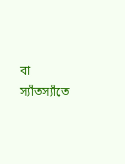বা স্যাঁতস্যাঁতে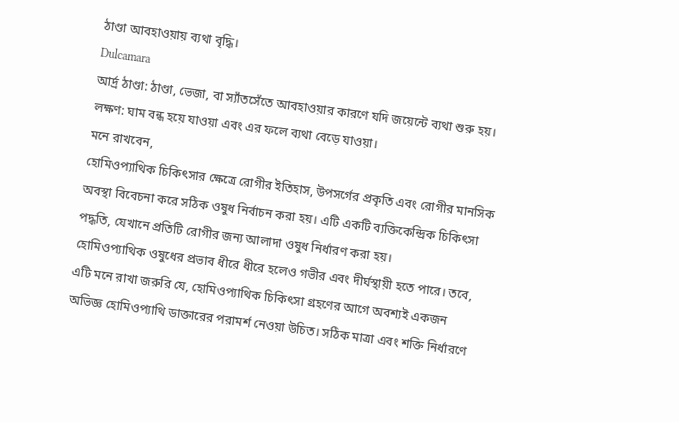ঠাণ্ডা আবহাওয়ায় ব্যথা বৃদ্ধি।
Dulcamara
আর্দ্র ঠাণ্ডা: ঠাণ্ডা, ভেজা, বা স্যাঁতসেঁতে আবহাওয়ার কারণে যদি জয়েন্টে ব্যথা শুরু হয়। লক্ষণ: ঘাম বন্ধ হয়ে যাওয়া এবং এর ফলে ব্যথা বেড়ে যাওয়া।
মনে রাখবেন,
হোমিওপ্যাথিক চিকিৎসার ক্ষেত্রে রোগীর ইতিহাস, উপসর্গের প্রকৃতি এবং রোগীর মানসিক অবস্থা বিবেচনা করে সঠিক ওষুধ নির্বাচন করা হয়। এটি একটি ব্যক্তিকেন্দ্রিক চিকিৎসা পদ্ধতি, যেখানে প্রতিটি রোগীর জন্য আলাদা ওষুধ নির্ধারণ করা হয়।
হোমিওপ্যাথিক ওষুধের প্রভাব ধীরে ধীরে হলেও গভীর এবং দীর্ঘস্থায়ী হতে পারে। তবে, এটি মনে রাখা জরুরি যে, হোমিওপ্যাথিক চিকিৎসা গ্রহণের আগে অবশ্যই একজন অভিজ্ঞ হোমিওপ্যাথি ডাক্তারের পরামর্শ নেওয়া উচিত। সঠিক মাত্রা এবং শক্তি নির্ধারণে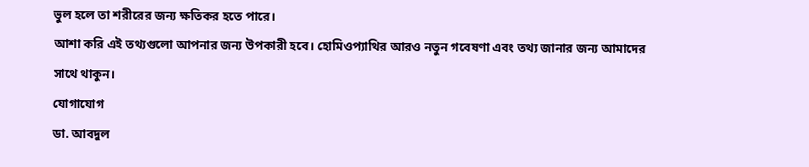ভুল হলে তা শরীরের জন্য ক্ষতিকর হতে পারে।
আশা করি এই তথ্যগুলো আপনার জন্য উপকারী হবে। হোমিওপ্যাথির আরও নতুন গবেষণা এবং তথ্য জানার জন্য আমাদের সাথে থাকুন।
যোগাযোগ
ডা. আবদুল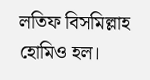লতিফ বিসমিল্লাহ হোমিও হল।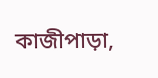কাজীপাড়া,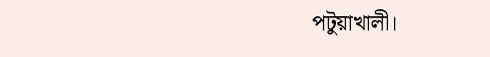পটুয়াখালী।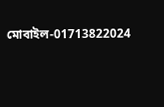মোবাইল-01713822024